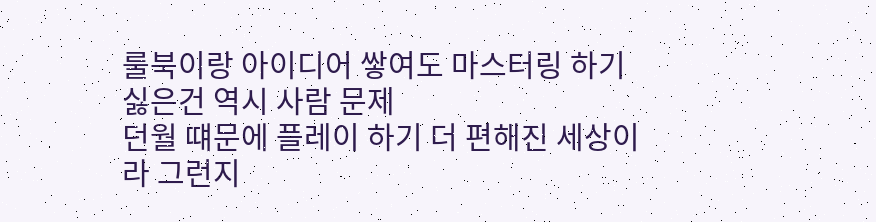룰북이랑 아이디어 쌓여도 마스터링 하기 싫은건 역시 사람 문제
던월 떄문에 플레이 하기 더 편해진 세상이라 그런지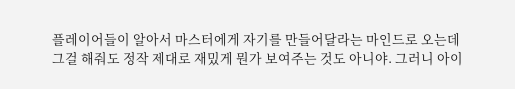플레이어들이 알아서 마스터에게 자기를 만들어달라는 마인드로 오는데
그걸 해줘도 정작 제대로 재밌게 뭔가 보여주는 것도 아니야. 그러니 아이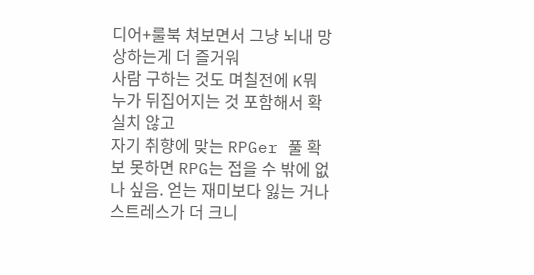디어+룰북 쳐보면서 그냥 뇌내 망상하는게 더 즐거워
사람 구하는 것도 며칠전에 K뭐 누가 뒤집어지는 것 포함해서 확실치 않고
자기 취향에 맞는 RPGer 풀 확보 못하면 RPG는 접을 수 밖에 없나 싶음. 얻는 재미보다 잃는 거나 스트레스가 더 크니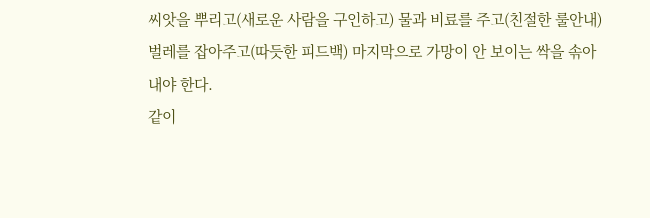씨앗을 뿌리고(새로운 사람을 구인하고) 물과 비료를 주고(친절한 룰안내) 벌레를 잡아주고(따듯한 피드백) 마지막으로 가망이 안 보이는 싹을 솎아내야 한다.
같이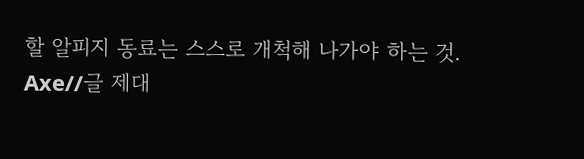할 알피지 동료는 스스로 개척해 나가야 하는 것.
Axe//글 제대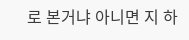로 본거냐 아니면 지 하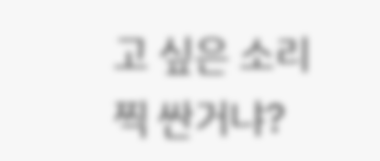고 싶은 소리 찍 싼거냐?